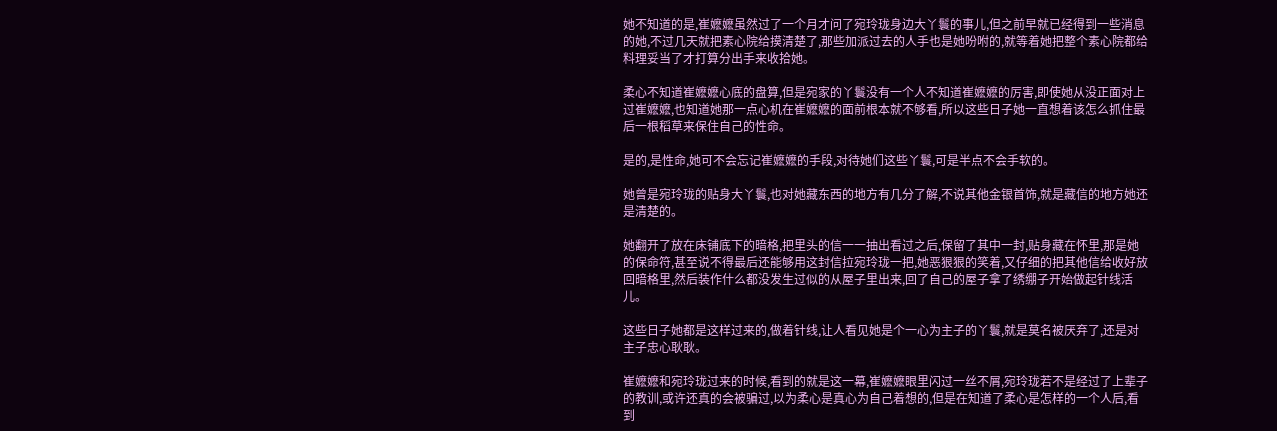她不知道的是,崔嬷嬷虽然过了一个月才问了宛玲珑身边大丫鬟的事儿,但之前早就已经得到一些消息的她,不过几天就把素心院给摸清楚了,那些加派过去的人手也是她吩咐的,就等着她把整个素心院都给料理妥当了才打算分出手来收拾她。

柔心不知道崔嬷嬷心底的盘算,但是宛家的丫鬟没有一个人不知道崔嬷嬷的厉害,即使她从没正面对上过崔嬷嬷,也知道她那一点心机在崔嬷嬷的面前根本就不够看,所以这些日子她一直想着该怎么抓住最后一根稻草来保住自己的性命。

是的,是性命,她可不会忘记崔嬷嬷的手段,对待她们这些丫鬟,可是半点不会手软的。

她曾是宛玲珑的贴身大丫鬟,也对她藏东西的地方有几分了解,不说其他金银首饰,就是藏信的地方她还是清楚的。

她翻开了放在床铺底下的暗格,把里头的信一一抽出看过之后,保留了其中一封,贴身藏在怀里,那是她的保命符,甚至说不得最后还能够用这封信拉宛玲珑一把,她恶狠狠的笑着,又仔细的把其他信给收好放回暗格里,然后装作什么都没发生过似的从屋子里出来,回了自己的屋子拿了绣绷子开始做起针线活儿。

这些日子她都是这样过来的,做着针线,让人看见她是个一心为主子的丫鬟,就是莫名被厌弃了,还是对主子忠心耿耿。

崔嬷嬷和宛玲珑过来的时候,看到的就是这一幕,崔嬷嬷眼里闪过一丝不屑,宛玲珑若不是经过了上辈子的教训,或许还真的会被骗过,以为柔心是真心为自己着想的,但是在知道了柔心是怎样的一个人后,看到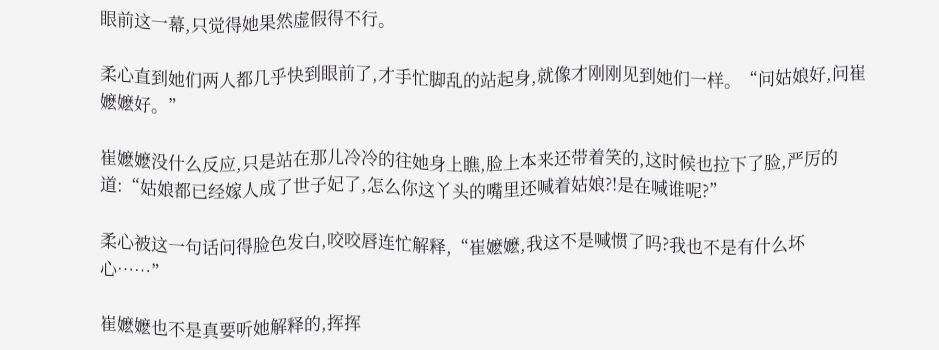眼前这一幕,只觉得她果然虚假得不行。

柔心直到她们两人都几乎快到眼前了,才手忙脚乱的站起身,就像才刚刚见到她们一样。“问姑娘好,问崔嬷嬷好。”

崔嬷嬷没什么反应,只是站在那儿冷冷的往她身上瞧,脸上本来还带着笑的,这时候也拉下了脸,严厉的道:“姑娘都已经嫁人成了世子妃了,怎么你这丫头的嘴里还喊着姑娘?!是在喊谁呢?”

柔心被这一句话问得脸色发白,咬咬唇连忙解释,“崔嬷嬷,我这不是喊惯了吗?我也不是有什么坏心……”

崔嬷嬷也不是真要听她解释的,挥挥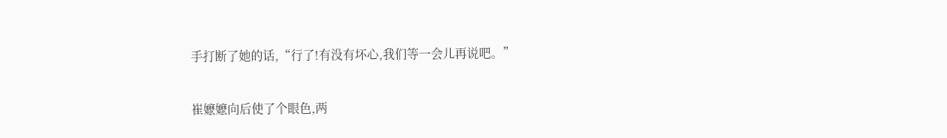手打断了她的话,“行了!有没有坏心,我们等一会儿再说吧。”

崔嬷嬷向后使了个眼色,两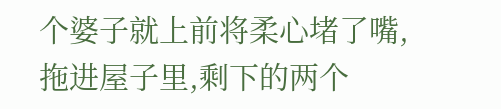个婆子就上前将柔心堵了嘴,拖进屋子里,剩下的两个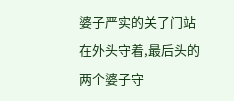婆子严实的关了门站在外头守着,最后头的两个婆子守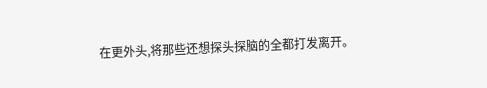在更外头,将那些还想探头探脑的全都打发离开。